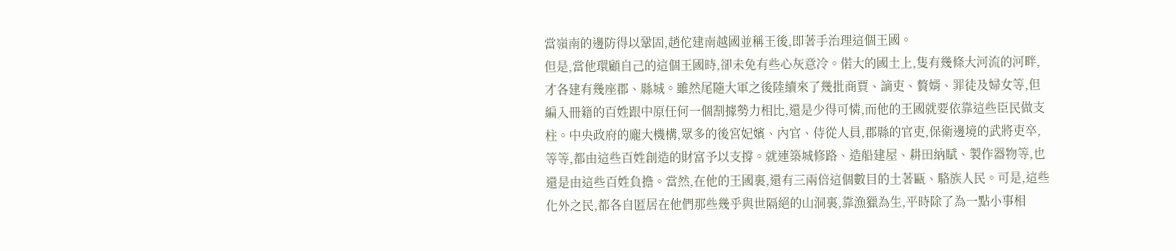當嶺南的邊防得以鞏固,趙佗建南越國並稱王後,即著手治理這個王國。
但是,當他環顧自己的這個王國時,卻未免有些心灰意冷。偌大的國土上,隻有幾條大河流的河畔,才各建有幾座郡、縣城。雖然尾隨大軍之後陸續來了幾批商賈、謫吏、贅婿、罪徒及婦女等,但編入冊籍的百姓跟中原任何一個割據勢力相比,還是少得可憐,而他的王國就要依靠這些臣民做支柱。中央政府的龐大機構,眾多的後宮妃嬪、內官、侍從人員,郡縣的官吏,保衛邊境的武將吏卒,等等,都由這些百姓創造的財富予以支撐。就連築城修路、造船建屋、耕田納賦、製作器物等,也還是由這些百姓負擔。當然,在他的王國裏,還有三兩倍這個數目的土著甌、駱族人民。可是,這些化外之民,都各自匿居在他們那些幾乎與世隔絕的山洞裏,靠漁獵為生,平時除了為一點小事相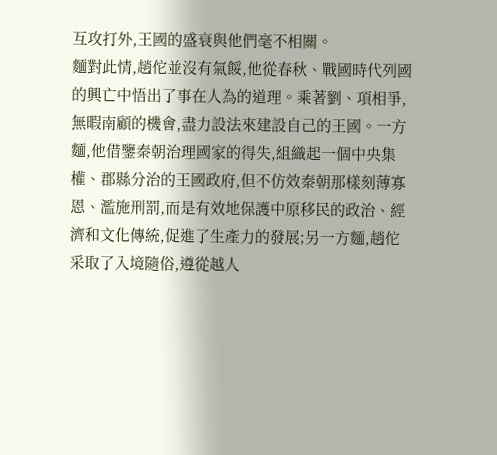互攻打外,王國的盛衰與他們毫不相關。
麵對此情,趙佗並沒有氣餒,他從春秋、戰國時代列國的興亡中悟出了事在人為的道理。乘著劉、項相爭,無暇南顧的機會,盡力設法來建設自己的王國。一方麵,他借鑒秦朝治理國家的得失,組織起一個中央集權、郡縣分治的王國政府,但不仿效秦朝那樣刻薄寡恩、濫施刑罰,而是有效地保護中原移民的政治、經濟和文化傳統,促進了生產力的發展;另一方麵,趙佗采取了入境隨俗,遵從越人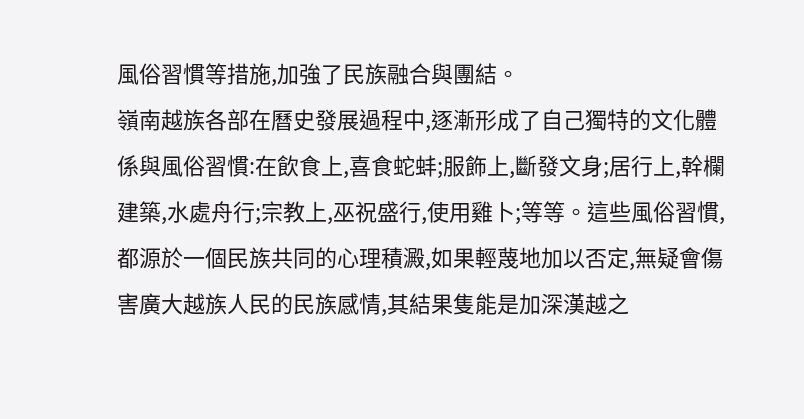風俗習慣等措施,加強了民族融合與團結。
嶺南越族各部在曆史發展過程中,逐漸形成了自己獨特的文化體係與風俗習慣:在飲食上,喜食蛇蚌;服飾上,斷發文身;居行上,幹欄建築,水處舟行;宗教上,巫祝盛行,使用雞卜;等等。這些風俗習慣,都源於一個民族共同的心理積澱,如果輕蔑地加以否定,無疑會傷害廣大越族人民的民族感情,其結果隻能是加深漢越之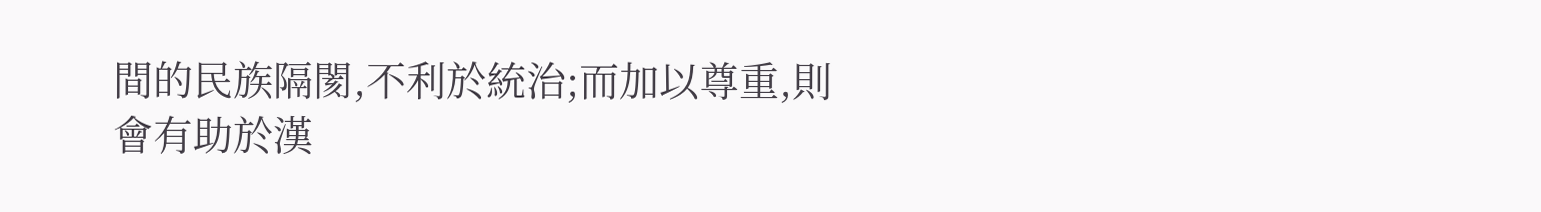間的民族隔閡,不利於統治;而加以尊重,則會有助於漢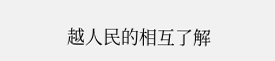越人民的相互了解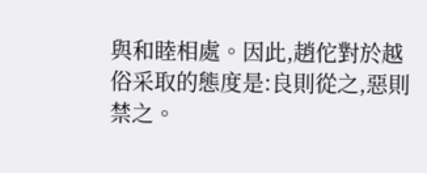與和睦相處。因此,趙佗對於越俗采取的態度是:良則從之,惡則禁之。